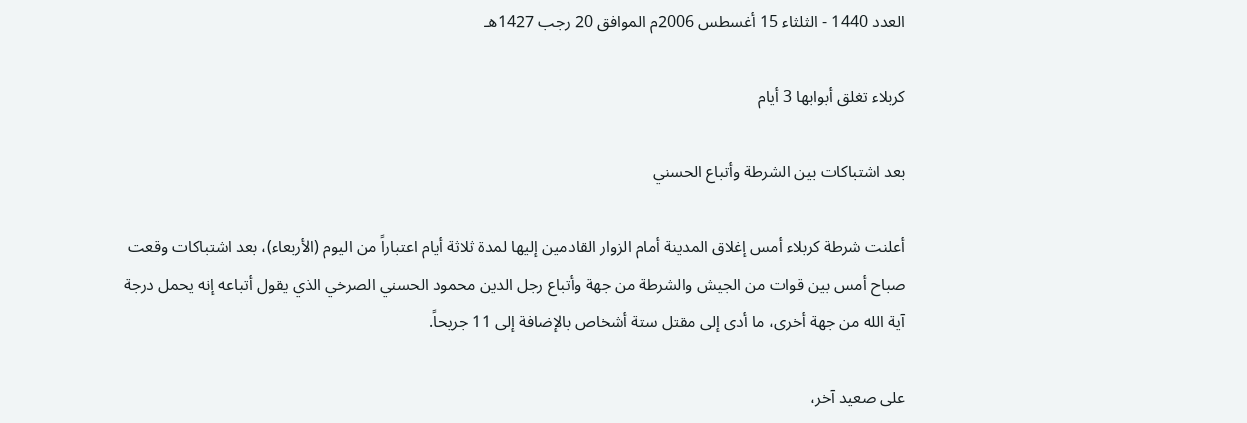العدد 1440 - الثلثاء 15 أغسطس 2006م الموافق 20 رجب 1427هـ

كربلاء تغلق أبوابها 3 أيام

بعد اشتباكات بين الشرطة وأتباع الحسني

أعلنت شرطة كربلاء أمس إغلاق المدينة أمام الزوار القادمين إليها لمدة ثلاثة أيام اعتباراً من اليوم (الأربعاء)، بعد اشتباكات وقعت صباح أمس بين قوات من الجيش والشرطة من جهة وأتباع رجل الدين محمود الحسني الصرخي الذي يقول أتباعه إنه يحمل درجة آية الله من جهة أخرى، ما أدى إلى مقتل ستة أشخاص بالإضافة إلى 11 جريحاً.

على صعيد آخر،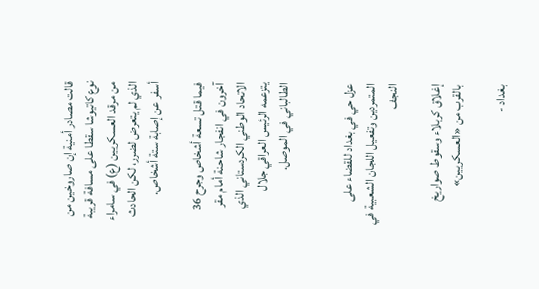قالت مصادر أمنية إن صاروخين من نوع كاتيوشا سقطا على مسافة قريبة من مرقد العسكريين (ع) في سامراء الذي لم يتعرض لضرر، لكن الحادث أسفر عن إصابة ستة أشخاص.

فيما قتل تسعة أشخاص وجرح 36 آخرون في انفجار شاحنة أمام مقر الاتحاد الوطني الكردستاني الذي يتزعمه الرئيس العراقي جلال الطالباني في الموصل.


عزل حي في بغداد للقضاء على المتمردين وتفعيل اللجان الشعبية في النجف

إغلاق كربلاء وسقوط صواريخ بالقرب من «العسكريين»

بغداد -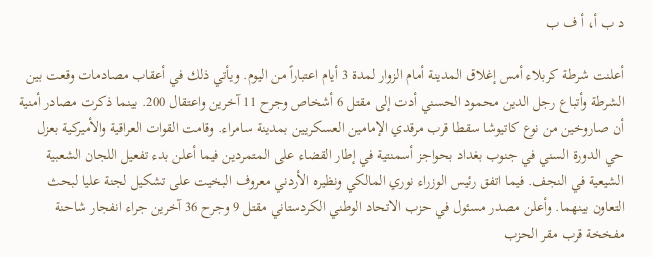د ب أ، أ ف ب

أعلنت شرطة كربلاء أمس إغلاق المدينة أمام الزوار لمدة 3 أيام اعتباراً من اليوم. ويأتي ذلك في أعقاب مصادمات وقعت بين الشرطة وأتباع رجل الدين محمود الحسني أدت إلى مقتل 6 أشخاص وجرح 11 آخرين واعتقال 200. بينما ذكرت مصادر أمنية أن صاروخين من نوع كاتيوشا سقطا قرب مرقدي الإمامين العسكريين بمدينة سامراء. وقامت القوات العراقية والأميركية بعزل حي الدورة السني في جنوب بغداد بحواجز أسمنتية في إطار القضاء على المتمردين فيما أعلن بدء تفعيل اللجان الشعبية الشيعية في النجف. فيما اتفق رئيس الوزراء نوري المالكي ونظيره الأردني معروف البخيت على تشكيل لجنة عليا لبحث التعاون بينهما. وأعلن مصدر مسئول في حزب الاتحاد الوطني الكردستاني مقتل 9 وجرح 36 آخرين جراء انفجار شاحنة مفخخة قرب مقر الحزب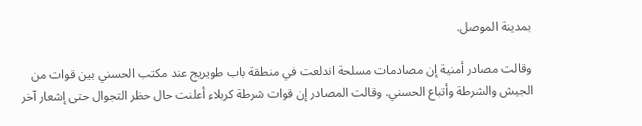بمدينة الموصل.

وقالت مصادر أمنية إن مصادمات مسلحة اندلعت في منطقة باب طويريج عند مكتب الحسني بين قوات من الجيش والشرطة وأتباع الحسني. وقالت المصادر إن قوات شرطة كربلاء أعلنت حال حظر التجوال حتى إشعار آخر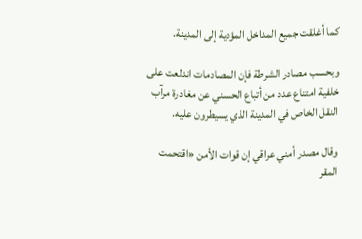كما أغلقت جميع المداخل المؤدية إلى المدينة.

وبحسب مصادر الشرطة فإن المصادمات اندلعت على خلفية امتناع عدد من أتباع الحسني عن مغادرة مرآب النقل الخاص في المدينة الذي يسيطرون عليه.

وقال مصدر أمني عراقي إن قوات الأمن «اقتحمت المقر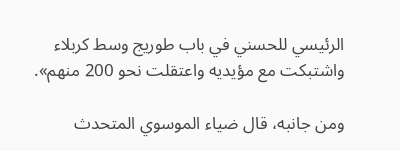الرئيسي للحسني في باب طوريج وسط كربلاء واشتبكت مع مؤيديه واعتقلت نحو 200 منهم».

ومن جانبه، قال ضياء الموسوي المتحدث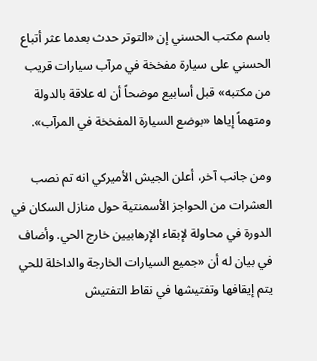باسم مكتب الحسني إن «التوتر حدث بعدما عثر أتباع الحسني على سيارة مفخخة في مرآب سيارات قريب من مكتبه» قبل أسابيع موضحاً أن له علاقة بالدولة ومتهماً إياها «بوضع السيارة المفخخة في المرآب».

ومن جانب آخر، أعلن الجيش الأميركي انه تم نصب العشرات من الحواجز الأسمنتية حول منازل السكان في الدورة في محاولة لإبقاء الإرهابيين خارج الحي. وأضاف في بيان له أن «جميع السيارات الخارجة والداخلة للحي يتم إيقافها وتفتيشها في نقاط التفتيش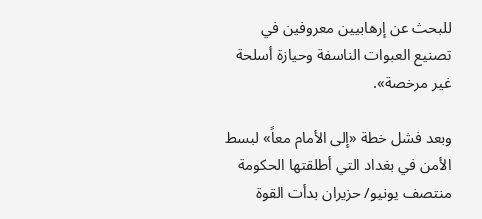للبحث عن إرهابيين معروفين في تصنيع العبوات الناسفة وحيازة أسلحة غير مرخصة».

وبعد فشل خطة «إلى الأمام معاً» لبسط الأمن في بغداد التي أطلقتها الحكومة منتصف يونيو/ حزيران بدأت القوة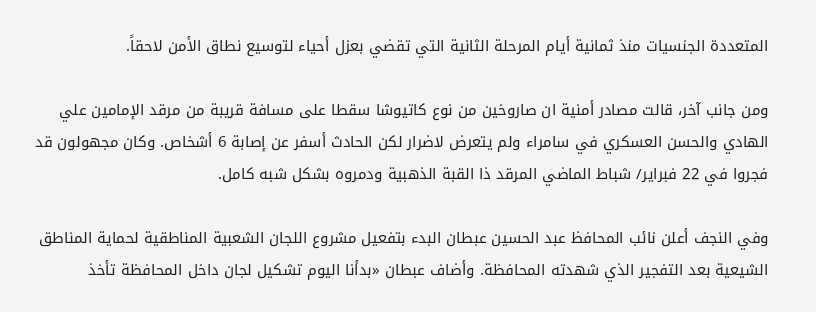المتعددة الجنسيات منذ ثمانية أيام المرحلة الثانية التي تقضي بعزل أحياء لتوسيع نطاق الأمن لاحقاً.

ومن جانب آخر، قالت مصادر أمنية ان صاروخين من نوع كاتيوشا سقطا على مسافة قريبة من مرقد الإمامين علي الهادي والحسن العسكري في سامراء ولم يتعرض لاضرار لكن الحادث أسفر عن إصابة 6 أشخاص. وكان مجهولون قد فجروا في 22 فبراير/ شباط الماضي المرقد ذا القبة الذهبية ودمروه بشكل شبه كامل.

وفي النجف أعلن نائب المحافظ عبد الحسين عبطان البدء بتفعيل مشروع اللجان الشعبية المناطقية لحماية المناطق الشيعية بعد التفجير الذي شهدته المحافظة. وأضاف عبطان «بدأنا اليوم تشكيل لجان داخل المحافظة تأخذ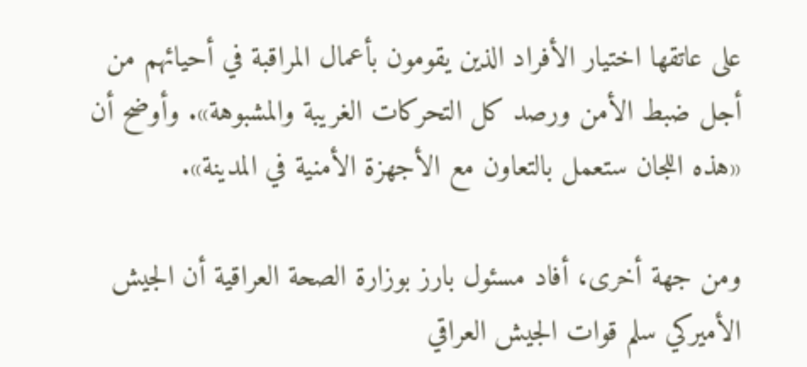على عاتقها اختيار الأفراد الذين يقومون بأعمال المراقبة في أحيائهم من أجل ضبط الأمن ورصد كل التحركات الغريبة والمشبوهة». وأوضح أن «هذه اللجان ستعمل بالتعاون مع الأجهزة الأمنية في المدينة».

ومن جهة أخرى، أفاد مسئول بارز بوزارة الصحة العراقية أن الجيش الأميركي سلم قوات الجيش العراقي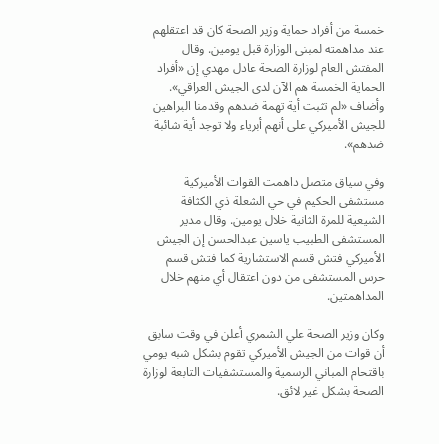خمسة من أفراد حماية وزير الصحة كان قد اعتقلهم عند مداهمته لمبنى الوزارة قبل يومين. وقال المفتش العام لوزارة الصحة عادل مهدي إن «أفراد الحماية الخمسة هم الآن لدى الجيش العراقي». وأضاف «لم تثبت أية تهمة ضدهم وقدمنا البراهين للجيش الأميركي على أنهم أبرياء ولا توجد أية شائبة ضدهم».

وفي سياق متصل داهمت القوات الأميركية مستشفى الحكيم في حي الشعلة ذي الكثافة الشيعية للمرة الثانية خلال يومين. وقال مدير المستشفى الطبيب ياسين عبدالحسن إن الجيش الأميركي فتش قسم الاستشارية كما فتش قسم حرس المستشفى من دون اعتقال أي منهم خلال المداهمتين.

وكان وزير الصحة علي الشمري أعلن في وقت سابق أن قوات من الجيش الأميركي تقوم بشكل شبه يومي باقتحام المباني الرسمية والمستشفيات التابعة لوزارة الصحة بشكل غير لائق.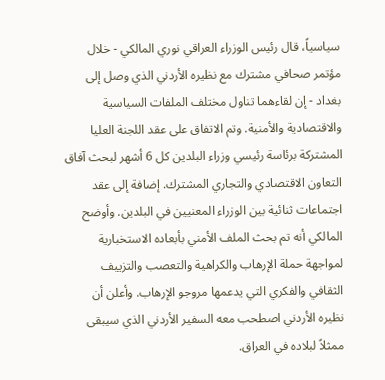سياسياً، قال رئيس الوزراء العراقي نوري المالكي - خلال مؤتمر صحافي مشترك مع نظيره الأردني الذي وصل إلى بغداد - إن لقاءهما تناول مختلف الملفات السياسية والاقتصادية والأمنية. وتم الاتفاق على عقد اللجنة العليا المشتركة برئاسة رئيسي وزراء البلدين كل 6 أشهر لبحث آفاق التعاون الاقتصادي والتجاري المشترك. إضافة إلى عقد اجتماعات ثنائية بين الوزراء المعنيين في البلدين. وأوضح المالكي أنه تم بحث الملف الأمني بأبعاده الاستخبارية لمواجهة حملة الإرهاب والكراهية والتعصب والتزييف الثقافي والفكري التي يدعمها مروجو الإرهاب. وأعلن أن نظيره الأردني اصطحب معه السفير الأردني الذي سيبقى ممثلاً لبلاده في العراق.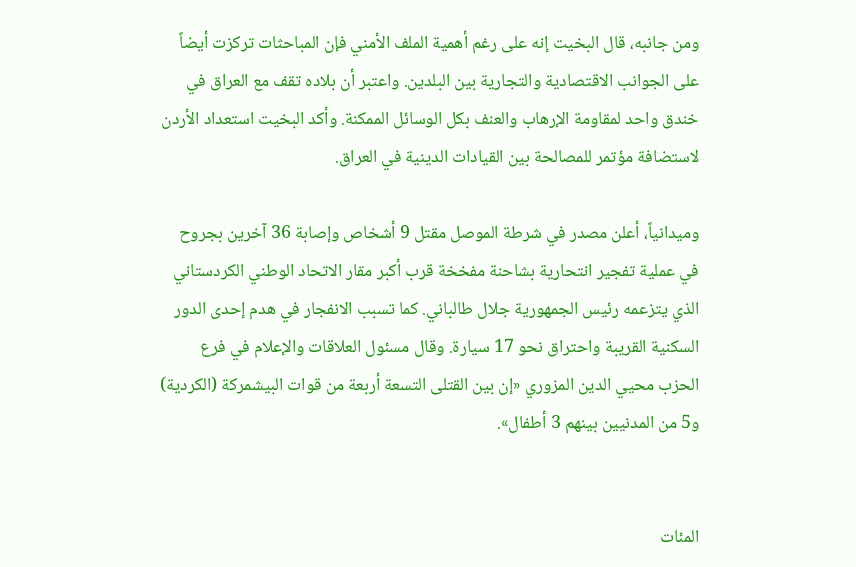ومن جانبه، قال البخيت إنه على رغم أهمية الملف الأمني فإن المباحثات تركزت أيضاً على الجوانب الاقتصادية والتجارية بين البلدين. واعتبر أن بلاده تقف مع العراق في خندق واحد لمقاومة الإرهاب والعنف بكل الوسائل الممكنة. وأكد البخيت استعداد الأردن لاستضافة مؤتمر للمصالحة بين القيادات الدينية في العراق.

وميدانياً، أعلن مصدر في شرطة الموصل مقتل 9 أشخاص وإصابة 36 آخرين بجروح في عملية تفجير انتحارية بشاحنة مفخخة قرب أكبر مقار الاتحاد الوطني الكردستاني الذي يتزعمه رئيس الجمهورية جلال طالباني. كما تسبب الانفجار في هدم إحدى الدور السكنية القريبة واحتراق نحو 17 سيارة. وقال مسئول العلاقات والإعلام في فرع الحزب محيي الدين المزوري «إن بين القتلى التسعة أربعة من قوات البيشمركة (الكردية) و5 من المدنيين بينهم 3 أطفال».


المئات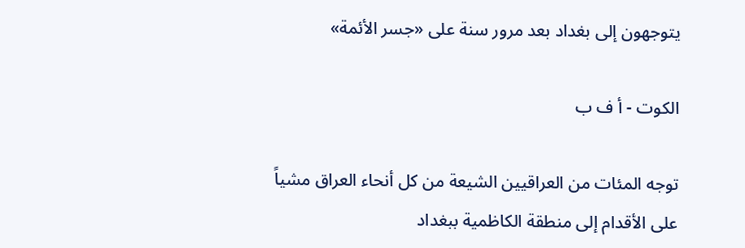يتوجهون إلى بغداد بعد مرور سنة على «جسر الأئمة»

الكوت - أ ف ب

توجه المئات من العراقيين الشيعة من كل أنحاء العراق مشياً على الأقدام إلى منطقة الكاظمية ببغداد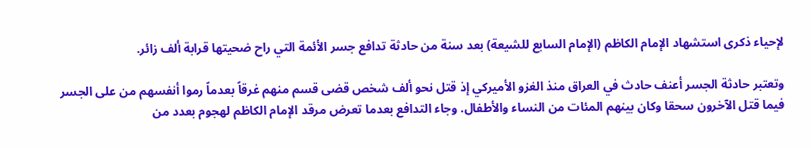لإحياء ذكرى استشهاد الإمام الكاظم (الإمام السابع للشيعة) بعد سنة من حادثة تدافع جسر الأئمة التي راح ضحيتها قرابة ألف زائر.

وتعتبر حادثة الجسر أعنف حادث في العراق منذ الغزو الأميركي إذ قتل نحو ألف شخص قضى قسم منهم غرقاً بعدماً رموا أنفسهم من على الجسر فيما قتل الآخرون سحقا وكان بينهم المئات من النساء والأطفال. وجاء التدافع بعدما تعرض مرقد الإمام الكاظم لهجوم بعدد من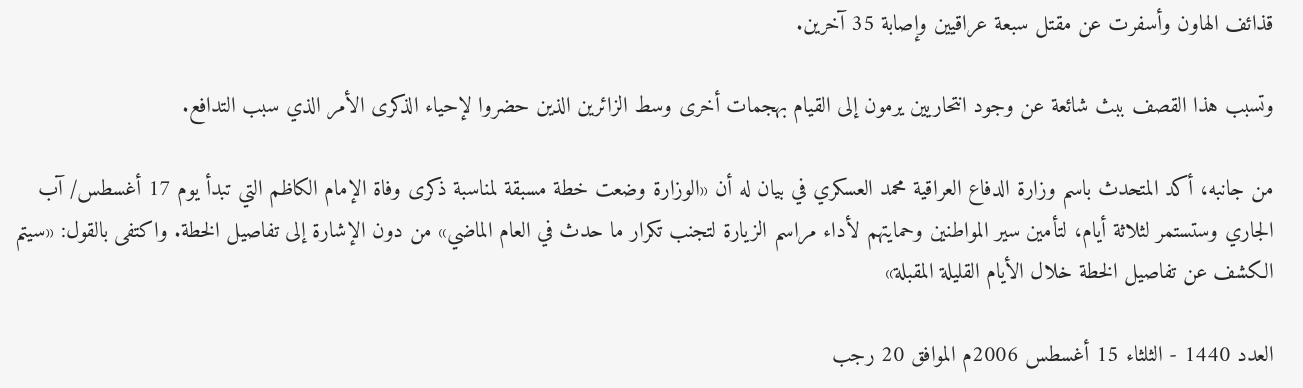قذائف الهاون وأسفرت عن مقتل سبعة عراقيين وإصابة 35 آخرين.

وتسبب هذا القصف ببث شائعة عن وجود انتحاريين يرمون إلى القيام بهجمات أخرى وسط الزائرين الذين حضروا لإحياء الذكرى الأمر الذي سبب التدافع.

من جانبه، أكد المتحدث باسم وزارة الدفاع العراقية محمد العسكري في بيان له أن «الوزارة وضعت خطة مسبقة لمناسبة ذكرى وفاة الإمام الكاظم التي تبدأ يوم 17 أغسطس/ آب الجاري وستستمر لثلاثة أيام، لتأمين سير المواطنين وحمايتهم لأداء مراسم الزيارة لتجنب تكرار ما حدث في العام الماضي» من دون الإشارة إلى تفاصيل الخطة. واكتفى بالقول: «سيتم الكشف عن تفاصيل الخطة خلال الأيام القليلة المقبلة»

العدد 1440 - الثلثاء 15 أغسطس 2006م الموافق 20 رجب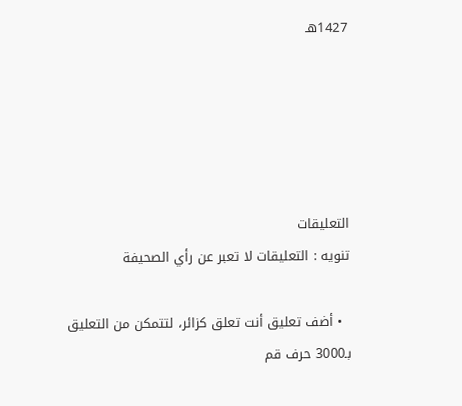1427هـ





التعليقات
تنويه : التعليقات لا تعبر عن رأي الصحيفة

  • أضف تعليق أنت تعلق كزائر، لتتمكن من التعليق بـ3000 حرف قم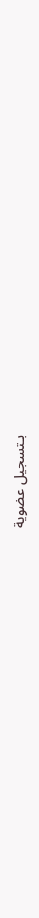بـتسجيل عضوية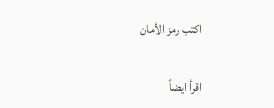اكتب رمز الأمان

اقرأ ايضاً